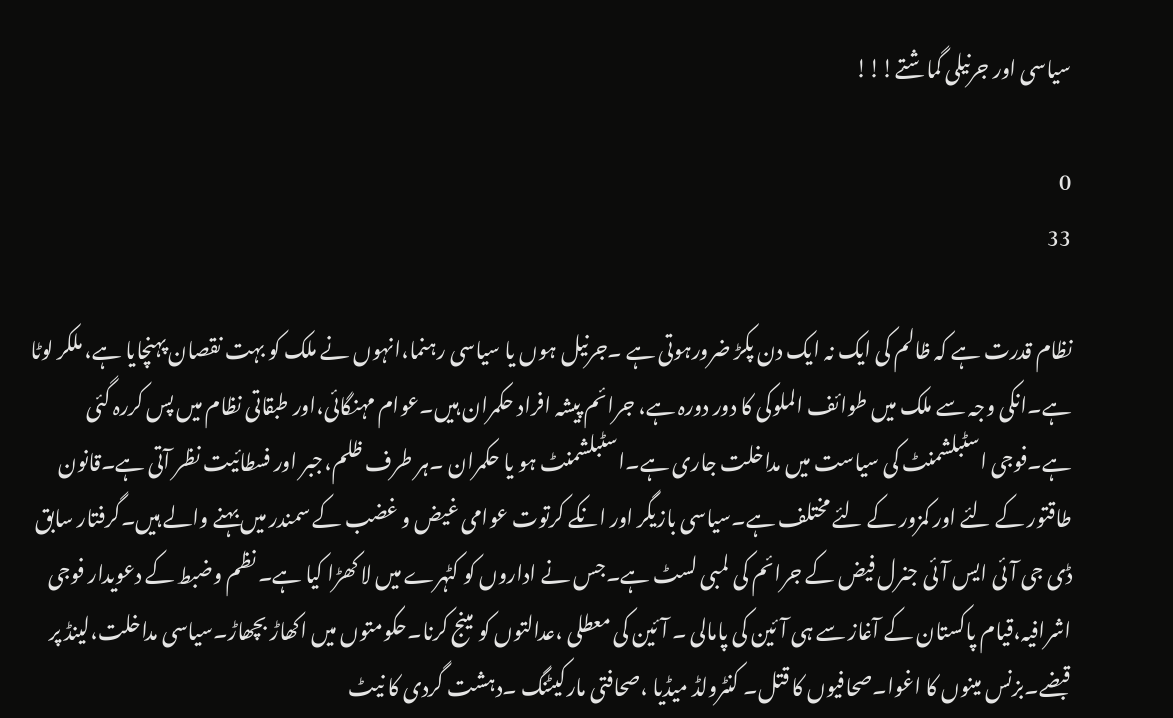سیاسی اور جرنیلی گماشتے!!!

0
33

نظام قدرت ہے کہ ظالم کی ایک نہ ایک دن پکڑ ضرورہوتی ہے ۔جرنیل ہوں یا سیاسی رہنما،انہوں نے ملک کو بہت نقصان پہنچایا ہے، ملکر لوٹا ہے۔انکی وجہ سے ملک میں طوائف الملوکی کا دور دورہ ہے، جرائم پیشہ افراد حکمران ہیں۔عوام مہنگائی،اور طبقاتی نظام میں پس کررہ گئی ہے۔فوجی اسٹبلشمنٹ کی سیاست میں مداخلت جاری ہے۔اسٹبلشمنٹ ہو یا حکمران ۔ہر طرف ظلم،جبر اور فسطائیت نظر آتی ہے۔قانون طاقتور کے لئے اور کمزور کے لئے مختلف ہے۔سیاسی بازیگر اور انکے کرتوت عوامی غیض و غضب کے سمندر میں بہنے والے ہیں۔گرفتار سابق ڈی جی آئی ایس آئی جنرل فیض کے جرائم کی لمبی لسٹ ہے۔جس نے اداروں کو کٹہرے میں لا کھڑا کیا ہے۔ نظم وضبط کے دعویدار فوجی اشرافیہ،قیام پاکستان کے آغاز سے ہی آئین کی پامالی ۔ آئین کی معطلی ،عدالتوں کو مینج کرنا۔حکومتوں میں اکھاڑ بچھاڑ۔سیاسی مداخلت،لینڈ پر قبضے۔بزنس مینوں کا اغوا۔صحافیوں کا قتل۔ کنٹرولڈ میڈیا ،صحافتی مارکیٹنگ ۔دہشت گردی کا نیٹ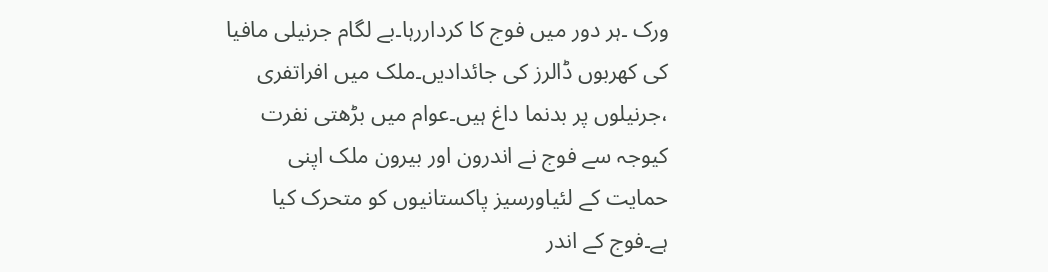ورک ۔ہر دور میں فوج کا کرداررہا۔بے لگام جرنیلی مافیا کی کھربوں ڈالرز کی جائدادیں۔ملک میں افراتفری ،جرنیلوں پر بدنما داغ ہیں۔عوام میں بڑھتی نفرت کیوجہ سے فوج نے اندرون اور بیرون ملک اپنی حمایت کے لئیاورسیز پاکستانیوں کو متحرک کیا ہے۔فوج کے اندر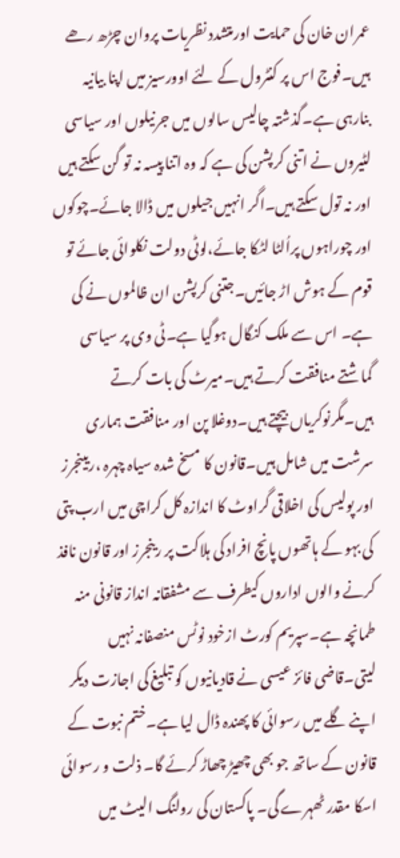عمران خان کی حمایت اورمتشدد نظریات پروان چڑھ رھے ہیں۔فوج اس پر کنٹرول کے لئے اوورسیز میں اپنا بیانیہ بنارہی ہے۔گذشتہ چالیس سالوں میں جرنیلوں اور سیاسی لٹیروں نے اتنی کرپشن کی ہے کہ وہ اتنا پیسہ نہ تو گن سکتے ہیں اور نہ تول سکتے ہیں۔اگر انہیں جیلوں میں ڈالا جائے۔چوکوں اور چوراہوں پراُلٹا لٹکا جائے،لوٹی دولت نکلوائی جائے تو قوم کے ہوش اڑ جائیں۔جتنی کرپشن ان ظالموں نے کی ہے۔ اس سے ملک کنگال ہوگیا ہے۔ٹی وی پر سیاسی گماشتے منافقت کرتے ہیں۔میرٹ کی بات کرتے ہیں۔مگرنوکریاں بیچتے ہیں۔دوغلا پن اور منافقت ہماری سرشت میں شامل ہیں۔قانون کا مسخ شدہ سیاہ چہرہ ،ریینجرز اور پولیس کی اخلاقی گراوٹ کا اندازہ کل کراچی میں ارب پتی کی بہو کے ہاتھوں پانچ افراد کی ہلاکت پر رینجرز اور قانون نافذ کرنے والوں اداروں کیطرف سے مشفقانہ انداز قانونی منہ طمانچہ ہے۔سپریم کورٹ ازخود نوٹس منصفانہ نہیں لیتی۔قاضی فائز عیسی نے قادیانیوں کو تبلیغ کی اجازت دیکر اپنے گلے میں رسوائی کا پھندہ ڈال لیا ہے۔ختم نبوت کے قانون کے ساتھ جو بھی چھیڑ چھاڑ کرئے گا۔ ذلت و رسوائی اسکا مقدر ٹھہرے گی۔ پاکستان کی رولنگ الیٹ میں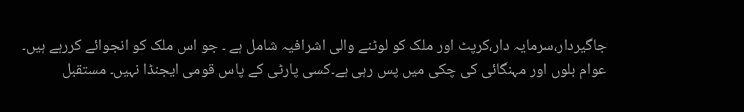جاگیردار،سرمایہ دار،کرپٹ اور ملک کو لوٹنے والی اشرافیہ شامل ہے ۔ جو اس ملک کو انجوائے کررہے ہیں۔ عوام بلوں اور مہنگائی کی چکی میں پس رہی ہے۔کسی پارٹی کے پاس قومی ایجنڈا نہیں۔ مستقبل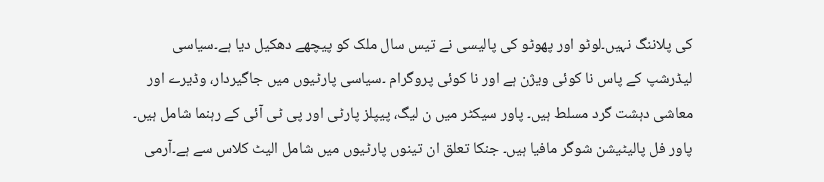کی پلاننگ نہیں۔لوٹو اور پھوٹو کی پالیسی نے تیس سال ملک کو پیچھے دھکیل دیا ہے۔سیاسی لیڈرشپ کے پاس نا کوئی ویژن ہے اور نا کوئی پروگرام ۔سیاسی پارٹیوں میں جاگیردار، وڈیرے اور معاشی دہشت گرد مسلط ہیں۔ پاور سیکٹر میں ن لیگ، پیپلز پارٹی اور پی ٹی آئی کے رہنما شامل ہیں۔ پاور فل پالیٹیشن شوگر مافیا ہیں۔ جنکا تعلق ان تینوں پارٹیوں میں شامل الیٹ کلاس سے ہے۔آرمی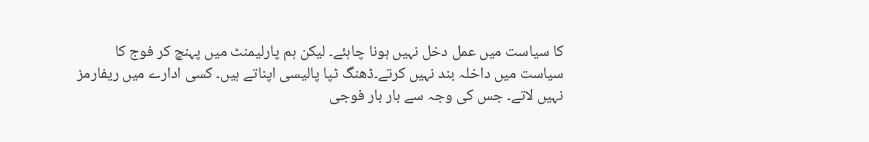کا سیاست میں عمل دخل نہیں ہونا چاہئے۔ لیکن ہم پارلیمنٹ میں پہنچ کر فوج کا سیاست میں داخلہ بند نہیں کرتے۔ڈھنگ ٹپا پالیسی اپناتے ہیں۔ کسی ادارے میں ریفارمز نہیں لاتے۔ جس کی وجہ سے بار بار فوجی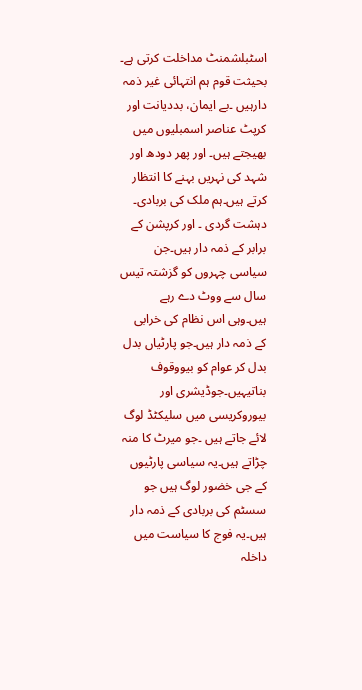اسٹبلشمنٹ مداخلت کرتی ہے۔
بحیثت قوم ہم انتہائی غیر ذمہ دارہیں ۔بے ایمان، بددیانت اور کرپٹ عناصر اسمبلیوں میں بھیجتے ہیں۔ اور پھر دودھ اور شہد کی نہریں بہنے کا انتظار کرتے ہیں۔ہم ملک کی بربادی۔ دہشت گردی ۔ اور کرپشن کے برابر کے ذمہ دار ہیں۔جن سیاسی چہروں کو گزشتہ تیس سال سے ووٹ دے رہے ہیں۔وہی اس نظام کی خرابی کے ذمہ دار ہیں۔جو پارٹیاں بدل بدل کر عوام کو بیووقوف بناتیہیں۔جوڈیشری اور بیوروکریسی میں سلیکٹڈ لوگ لائے جاتے ہیں ۔جو میرٹ کا منہ چڑاتے ہیں۔یہ سیاسی پارٹیوں کے جی خضور لوگ ہیں جو سسٹم کی بربادی کے ذمہ دار ہیں۔یہ فوج کا سیاست میں داخلہ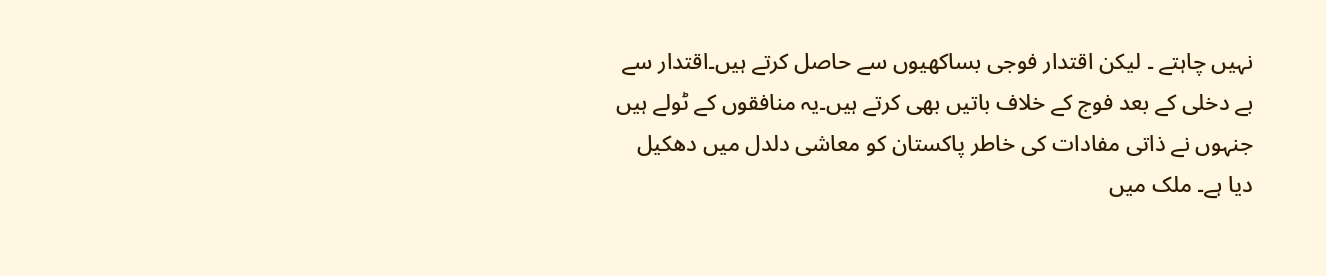نہیں چاہتے ۔ لیکن اقتدار فوجی بساکھیوں سے حاصل کرتے ہیں۔اقتدار سے بے دخلی کے بعد فوج کے خلاف باتیں بھی کرتے ہیں۔یہ منافقوں کے ٹولے ہیں جنہوں نے ذاتی مفادات کی خاطر پاکستان کو معاشی دلدل میں دھکیل دیا ہے۔ ملک میں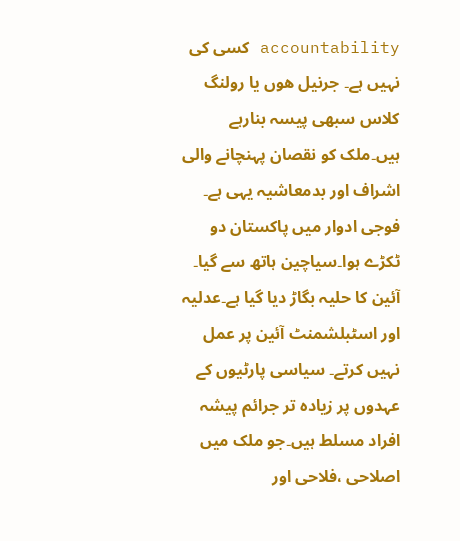accountability کسی کی نہیں ہے۔ جرنیل ھوں یا رولنگ کلاس سبھی پیسہ بنارہے ہیں۔ملک کو نقصان پہنچانے والی اشراف اور بدمعاشیہ یہی ہے۔ فوجی ادوار میں پاکستان دو ٹکڑے ہوا۔سیاچین ہاتھ سے گیا۔ آئین کا حلیہ بگاڑ دیا گیا ہے۔عدلیہ اور اسٹبلشمنٹ آئین پر عمل نہیں کرتے۔ سیاسی پارٹیوں کے عہدوں پر زیادہ تر جرائم پیشہ افراد مسلط ہیں۔جو ملک میں اصلاحی ،فلاحی اور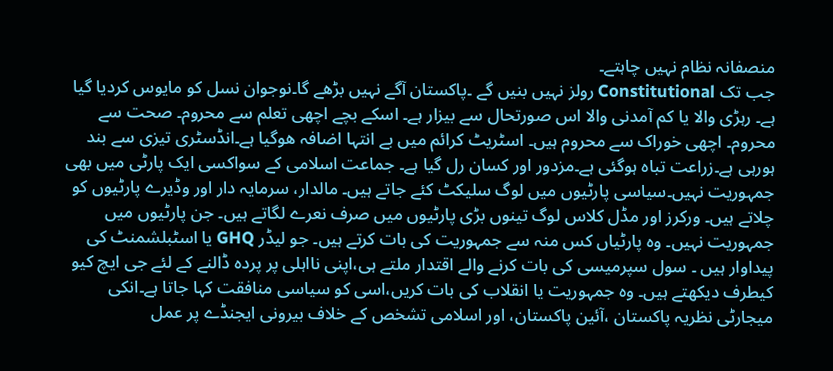منصفانہ نظام نہیں چاہتے۔
جب تک Constitutional رولز نہیں بنیں گے ۔پاکستان آگے نہیں بڑھے گا۔نوجوان نسل کو مایوس کردیا گیا ہے۔ رہڑی والا یا کم آمدنی والا اس صورتحال سے بیزار ہے۔ اسکے بچے اچھی تعلم سے محروم۔ صحت سے محروم۔ اچھی خوراک سے محروم ہیں۔ اسٹریٹ کرائم میں بے انتہا اضافہ ھوگیا ہے۔انڈسٹری تیزی سے بند ہورہی ہے۔زراعت تباہ ہوگئی ہے۔مزدور اور کسان رل گیا ہے۔ جماعت اسلامی کے سواکسی ایک پارٹی میں بھی جمہوریت نہیں۔سیاسی پارٹیوں میں لوگ سلیکٹ کئے جاتے ہیں۔ مالدار، سرمایہ دار اور وڈیرے پارٹیوں کو چلاتے ہیں۔ ورکرز اور مڈل کلاس لوگ تینوں بڑی پارٹیوں میں صرف نعرے لگاتے ہیں۔ جن پارٹیوں میں جمہوریت نہیں۔ وہ پارٹیاں کس منہ سے جمہوریت کی بات کرتے ہیں۔ جو لیڈر GHQ یا اسٹبلشمنٹ کی پیداوار ہیں ۔ سول سپرمیسی کی بات کرنے والے اقتدار ملتے ہی،اپنی نااہلی پر پردہ ڈالنے کے لئے جی ایچ کیو کیطرف دیکھتے ہیں۔ وہ جمہوریت یا انقلاب کی بات کریں،اسی کو سیاسی منافقت کہا جاتا ہے۔انکی میجارٹی نظریہ پاکستان ،آئین پاکستان، اور اسلامی تشخص کے خلاف بیرونی ایجنڈے پر عمل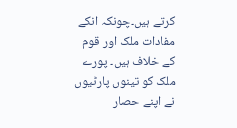کرتے ہیں۔چونکہ انکے مفادات ملک اور قوم کے خلاف ہیں۔ پورے ملک کو تینوں پارٹیوں نے اپنے حصار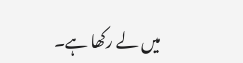میں لے رکھا ہے۔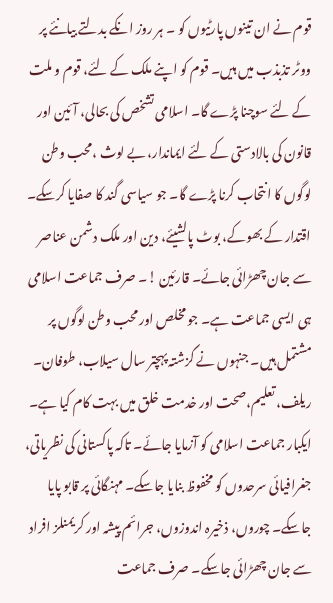قوم نے ان تینوں پارٹیوں کو ۔ ہر روز انکے بدلتے بیانئے پر ووٹر تذبذب میں ہیں۔ قوم کو اپنے ملک کے لئے، قوم و ملت کے لئے سوچنا پڑے گا۔ اسلامی تشخص کی بحالی، آئین اور قانون کی بالادستی کے لئے ایماندار، بے لوث ،محب وطن لوگوں کا انتحاب کرنا پڑے گا۔ جو سیاسی گند کا صفایا کرسکے۔ اقتدار کے بھوکے، بوٹ پالشیئے، دین اور ملک دشمن عناصر سے جان چھڑائی جائے۔ قارئین !۔ صرف جماعت اسلامی ہی ایسی جماعت ہے۔ جو مخلص اور محب وطن لوگوں پر مشتمل ہیں۔ جنہوں نے گزشتہ پہچتر سال سیلاب، طوفان۔ ریلف، تعلیم،صحت اور خدمت خلق میں بہت کام کیا ہے۔ ایکبار جماعت اسلامی کو آزمایا جائے۔ تاکہ پاکستانی کی نظریاتی، جغرافیائی سرحدوں کو مخفوظ بنایا جاسکے۔ مہنگائی پر قابو پایا جاسکے۔ چوروں، ذخیرہ اندوزوں، جرائم پیشہ اور کریمنلز افراد سے جان چھڑائی جاسکے۔ صرف جماعت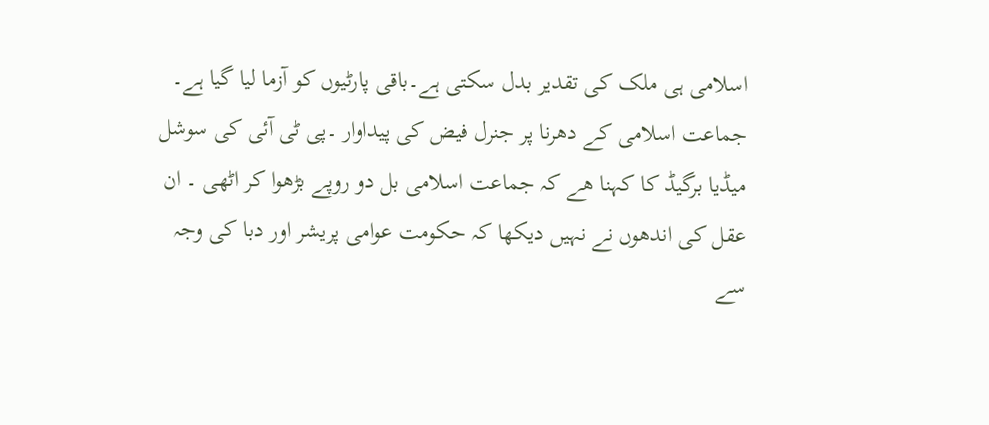اسلامی ہی ملک کی تقدیر بدل سکتی ہے۔باقی پارٹیوں کو آزما لیا گیا ہے۔
جماعت اسلامی کے دھرنا پر جنرل فیض کی پیداوار ۔پی ٹی آئی کی سوشل میڈیا برگیڈ کا کہنا ھے کہ جماعت اسلامی بل دو روپے بڑھوا کر اٹھی ۔ ان عقل کی اندھوں نے نہیں دیکھا کہ حکومت عوامی پریشر اور دبا کی وجہ سے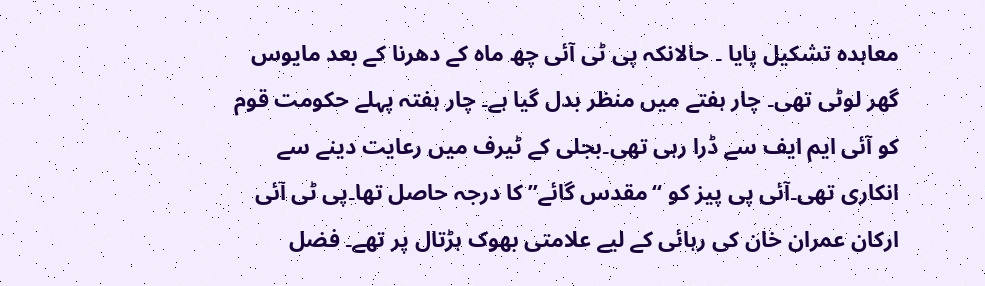معاہدہ تشکیل پایا ۔ حالانکہ پی ٹی آئی چھ ماہ کے دھرنا کے بعد مایوس گھر لوٹی تھی۔ چار ہفتے میں منظر بدل گیا ہے۔ چار ہفتہ پہلے حکومت قوم کو آئی ایم ایف سے ڈرا رہی تھی۔بجلی کے ٹیرف میں رعایت دینے سے انکاری تھی۔آئی پی پیز کو “مقدس گائے” کا درجہ حاصل تھا۔پی ٹی آئی ارکان عمران خان کی رہائی کے لیے علامتی بھوک ہڑتال پر تھے۔ فضل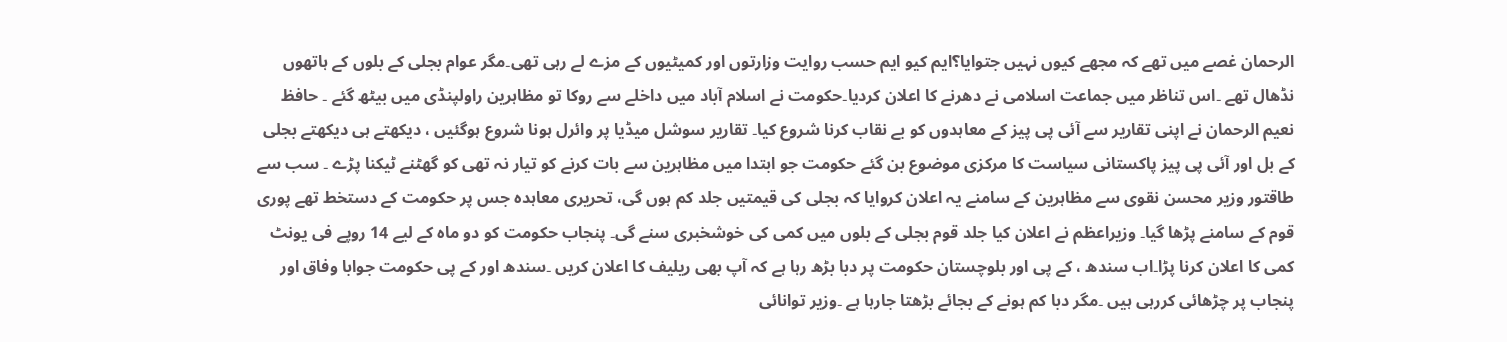الرحمان غصے میں تھے کہ مجھے کیوں نہیں جتوایا؟ایم کیو ایم حسب روایت وزارتوں اور کمیٹیوں کے مزے لے رہی تھی۔مگر عوام بجلی کے بلوں کے ہاتھوں نڈھال تھے ۔اس تناظر میں جماعت اسلامی نے دھرنے کا اعلان کردیا۔حکومت نے اسلام آباد میں داخلے سے روکا تو مظاہرین راولپنڈی میں بیٹھ گئے ۔ حافظ نعیم الرحمان نے اپنی تقاریر سے آئی پی پیز کے معاہدوں کو بے نقاب کرنا شروع کیا۔ تقاریر سوشل میڈیا پر وائرل ہونا شروع ہوگئیں ، دیکھتے ہی دیکھتے بجلی کے بل اور آئی پی پیز پاکستانی سیاست کا مرکزی موضوع بن گئے حکومت جو ابتدا میں مظاہرین سے بات کرنے کو تیار نہ تھی کو گھٹنے ٹیکنا پڑے ۔ سب سے طاقتور وزیر محسن نقوی سے مظاہرین کے سامنے یہ اعلان کروایا کہ بجلی کی قیمتیں جلد کم ہوں گی، تحریری معاہدہ جس پر حکومت کے دستخط تھے پوری قوم کے سامنے پڑھا گیا۔ وزیراعظم نے اعلان کیا جلد قوم بجلی کے بلوں میں کمی کی خوشخبری سنے گی۔ پنجاب حکومت کو دو ماہ کے لیے 14 روپے فی یونٹ کمی کا اعلان کرنا پڑا۔اب سندھ ، کے پی اور بلوچستان حکومت پر دبا بڑھ رہا ہے کہ آپ بھی ریلیف کا اعلان کریں ۔سندھ اور کے پی حکومت جوابا وفاق اور پنجاب پر چڑھائی کررہی ہیں ۔مگر دبا کم ہونے کے بجائے بڑھتا جارہا ہے ۔وزیر توانائی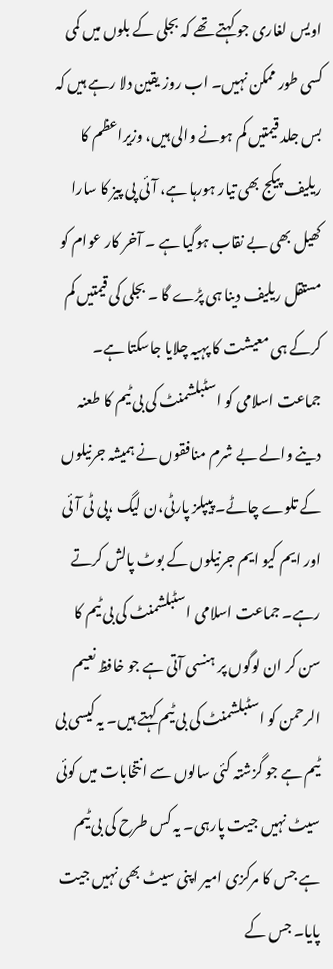اویس لغاری جو کہتے تھے کہ بجلی کے بلوں میں کمی کسی طور ممکن نہیں۔ اب روز یقین دلا رہے ہیں کہ بس جلد قیمتیں کم ہونے والی ہیں، وزیراعظم کا ریلیف پیکج بھی تیار ہورہا ہے، آئی پی پیز کا سارا کھیل بھی بے نقاب ہوگیا ہے ۔ آخر کار عوام کو مستقل ریلیف دینا ہی پڑے گا ۔ بجلی کی قیمتیں کم کرکے ہی معیشت کا پہیہ چلایا جاسکتا ہے۔ جماعت اسلامی کو اسٹبلشمنٹ کی بی ٹیم کا طعنہ دینے والے بے شرم منافقوں نے ہمیشہ جرنیلوں کے تلوے چاٹے۔ پیپلز پارٹی،ن لیگ ،پی ٹی آئی اور ایم کیو ایم جرنیلوں کے بوٹ پالش کرتے رہے۔ جماعت اسلامی اسٹبلشمنٹ کی بی ٹیم کا سن کر ان لوگوں پر ہنسی آتی ہے جو خافظ نعیم الرحمن کو اسٹبلشمنٹ کی بی ٹیم کہتے ہیں۔ یہ کیسی بی ٹیم ہے جو گزشتہ کئی سالوں سے انتخابات میں کوئی سیٹ نہیں جیت پارہی۔ یہ کس طرح کی بی ٹیم ہے جس کا مرکزی امیر اپنی سیٹ بھی نہیں جیت پایا۔ جس کے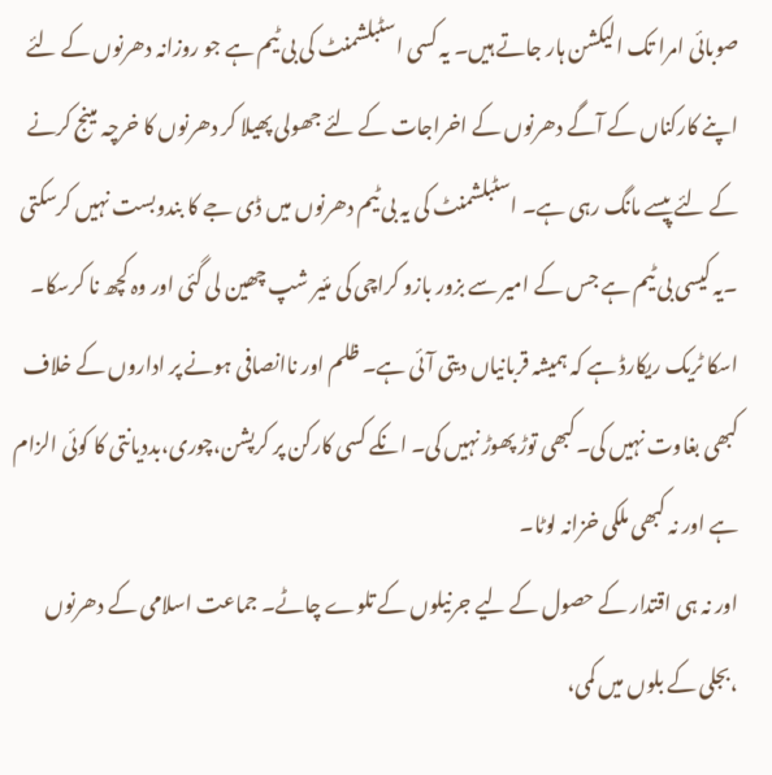صوبائی امرا تک الیکشن ہار جاتے ہیں۔ یہ کسی اسٹبلشمنٹ کی بی ٹیم ہے جو روزانہ دھرنوں کے لئے اپنے کارکناں کے آگے دھرنوں کے اخراجات کے لئے جھولی پھیلا کر دھرنوں کا خرچہ مینج کرنے کے لئے پیسے مانگ رہی ہے۔ اسٹبلشمنٹ کی یہ بی ٹیم دھرنوں میں ڈی جے کا بندوبست نہیں کرسکتی ۔یہ کیسی بی ٹیم ہے جس کے امیر سے بزور بازو کراچی کی مئیر شپ چھین لی گئی اور وہ کچھ نا کرسکا۔ اسکا ٹریک ریکارڈ ہے کہ ہمیشہ قربانیاں دیتی آئی ہے۔ ظلم اور ناانصافی ہونے پر اداروں کے خلاف کبھی بغاوت نہیں کی۔کبھی توڑ پھوڑ نہیں کی۔ انکے کسی کارکن پر کرپشن،چوری،بددیانتی کا کوئی الزام ہے اور نہ کبھی ملکی خزانہ لوٹا۔
اور نہ ہی اقتدار کے حصول کے لیے جرنیلوں کے تلوے چاٹے۔ جماعت اسلامی کے دھرنوں ،بجلی کے بلوں میں کمی،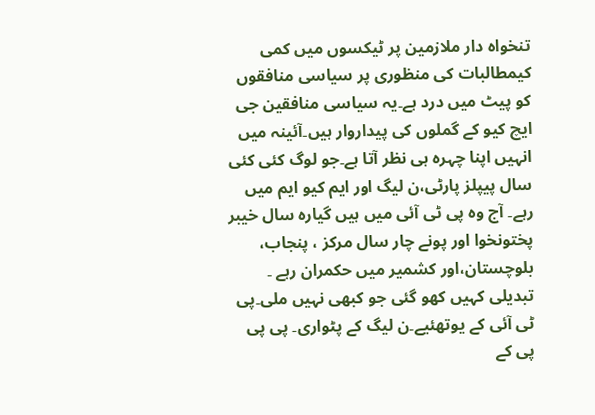تنخواہ دار ملازمین پر ٹیکسوں میں کمی کیمطالبات کی منظوری پر سیاسی منافقوں کو پیٹ میں درد ہے۔یہ سیاسی منافقین جی ایچ کیو کے گملوں کی پیداروار ہیں۔آئینہ میں انہیں اپنا چہرہ ہی نظر آتا ہے۔جو لوگ کئی کئی سال پیپلز پارٹی،ن لیگ اور ایم کیو ایم میں رہے۔ آج وہ پی ٹی آئی میں ہیں گیارہ سال خیبر پختونخوا اور پونے چار سال مرکز ، پنجاب، بلوچستان،اور کشمیر میں حکمران رہے ۔ تبدیلی کہیں کھو گئی جو کبھی نہیں ملی۔پی ٹی آئی کے یوتھئیے۔ن لیگ کے پٹواری۔ پی پی پی کے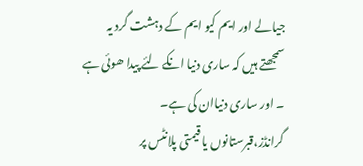جیالے اور ایم کیو ایم کے دہشت گرد یہ سمجھتے ہیں کہ ساری دنیا انکے لئے پیدا ھوئی ہے ۔ اور ساری دنیاان کی ہے۔
گرانڈز،قبرستانوں یا قیمتی پلانٹس پر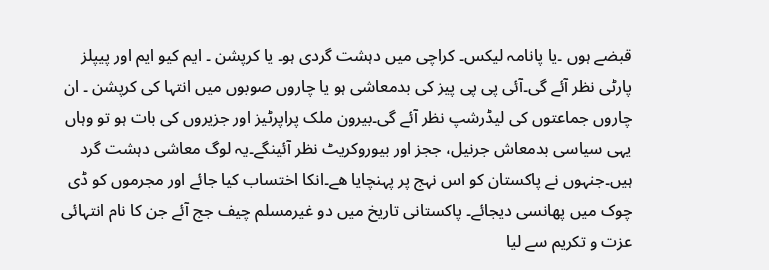قبضے ہوں ۔یا پانامہ لیکس۔ کراچی میں دہشت گردی ہو۔ یا کرپشن ۔ ایم کیو ایم اور پیپلز پارٹی نظر آئے گی۔آئی پی پی پیز کی بدمعاشی ہو یا چاروں صوبوں میں انتہا کی کرپشن ۔ ان چاروں جماعتوں کی لیڈرشپ نظر آئے گی۔بیرون ملک پراپرٹیز اور جزیروں کی بات ہو تو وہاں یہی سیاسی بدمعاش جرنیل، ججز اور بیوروکریٹ نظر آئینگے۔یہ لوگ معاشی دہشت گرد ہیں۔جنہوں نے پاکستان کو اس نہج پر پہنچایا ھے۔انکا اختساب کیا جائے اور مجرموں کو ڈی چوک میں پھانسی دیجائے۔ پاکستانی تاریخ میں دو غیرمسلم چیف جج آئے جن کا نام انتہائی عزت و تکریم سے لیا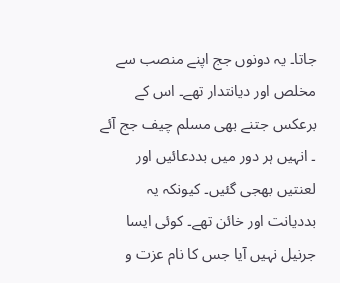جاتا۔ یہ دونوں جج اپنے منصب سے مخلص اور دیانتدار تھے۔ اس کے برعکس جتنے بھی مسلم چیف جج آئے ۔ انہیں ہر دور میں بددعائیں اور لعنتیں بھجی گئیں۔ کیونکہ یہ بددیانت اور خائن تھے۔ کوئی ایسا جرنیل نہیں آیا جس کا نام عزت و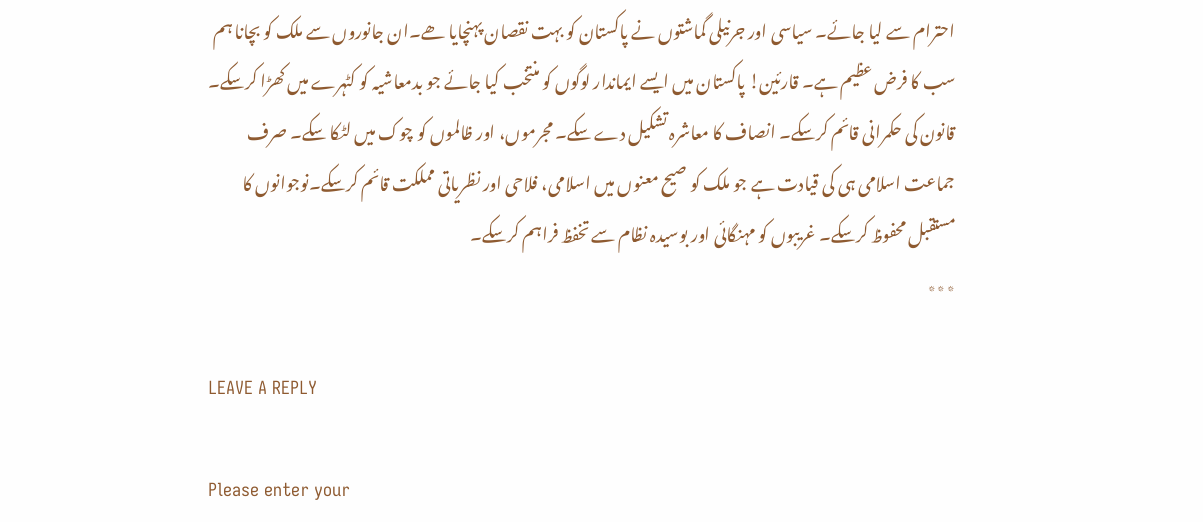احترام سے لیا جائے۔ سیاسی اور جرنیلی گماشتوں نے پاکستان کو بہت نقصان پہنچایا ھے۔ان جانوروں سے ملک کو بچانا ہم سب کا فرض عظیم ہے۔ قارئین! پاکستان میں ایسے ایماندار لوگوں کو منتخب کیا جائے جو بدمعاشیہ کو کٹہرے میں کھڑا کرسکے۔ قانون کی حکمرانی قائم کرسکے۔ انصاف کا معاشرہ تشکیل دے سکے۔ مجرموں، اور ظالموں کو چوک میں لٹکا سکے۔ صرف جماعت اسلامی ہی کی قیادت ہے جو ملک کو صیح معنوں میں اسلامی، فلاحی اور نظریاتی مملکت قائم کرسکے۔نوجوانوں کا مستقبل محفوظ کرسکے۔ غریبوں کو مہنگائی اور بوسیدہ نظام سے تخفظ فراہم کرسکے۔
٭٭٭

LEAVE A REPLY

Please enter your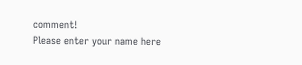comment!
Please enter your name here